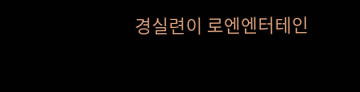경실련이 로엔엔터테인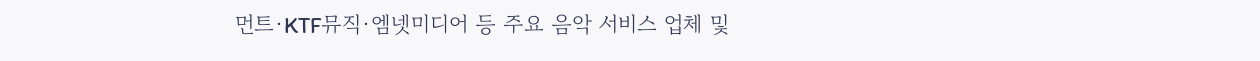먼트·KTF뮤직·엠넷미디어 등 주요 음악 서비스 업체 및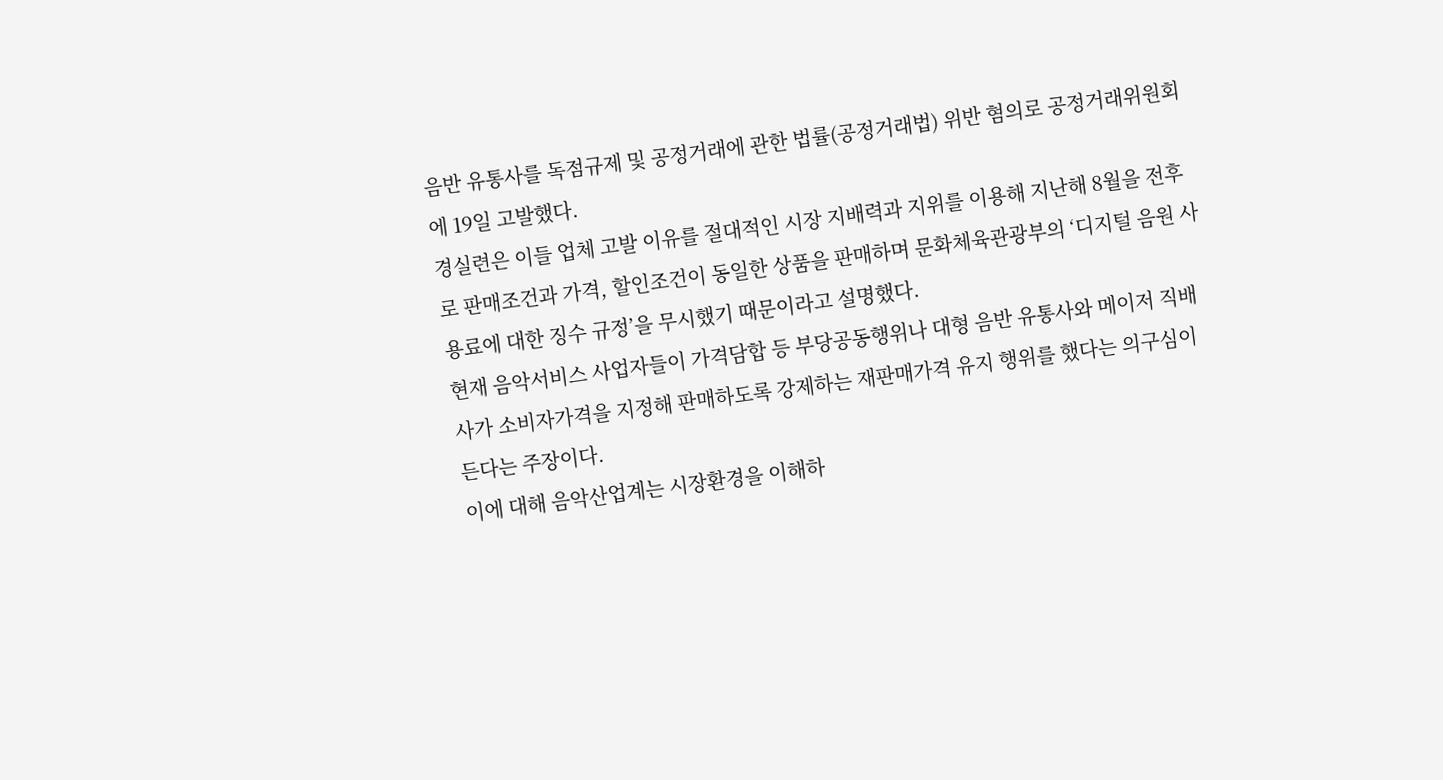음반 유통사를 독점규제 및 공정거래에 관한 법률(공정거래법) 위반 혐의로 공정거래위원회에 19일 고발했다.
경실련은 이들 업체 고발 이유를 절대적인 시장 지배력과 지위를 이용해 지난해 8월을 전후로 판매조건과 가격, 할인조건이 동일한 상품을 판매하며 문화체육관광부의 ‘디지털 음원 사용료에 대한 징수 규정’을 무시했기 때문이라고 설명했다.
현재 음악서비스 사업자들이 가격담합 등 부당공동행위나 대형 음반 유통사와 메이저 직배사가 소비자가격을 지정해 판매하도록 강제하는 재판매가격 유지 행위를 했다는 의구심이 든다는 주장이다.
이에 대해 음악산업계는 시장환경을 이해하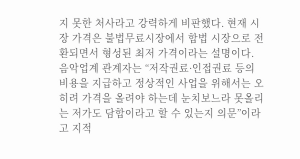지 못한 처사라고 강력하게 비판했다. 현재 시장 가격은 불법무료시장에서 합법 시장으로 전환되면서 형성된 최저 가격이라는 설명이다.
음악업계 관계자는 “저작권료·인접권료 등의 비용을 지급하고 정상적인 사업을 위해서는 오히려 가격을 올려야 하는데 눈치보느라 못올리는 저가도 담합이라고 할 수 있는지 의문”이라고 지적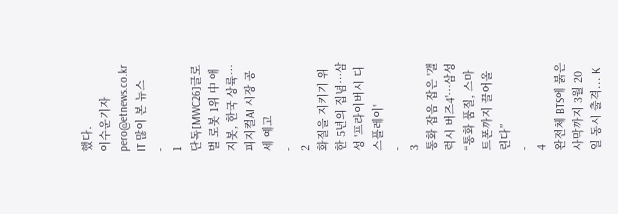했다.
이수운기자 pero@etnews.co.kr
IT 많이 본 뉴스
-
1
단독[MWC26]글로벌 로봇 1위 中 애지봇, 한국 상륙…피지컬AI 시장 공세 예고
-
2
화질을 지키기 위한 5년의 집념…삼성 '프라이버시 디스플레이'
-
3
통화 잡음 잡은 '갤럭시 버즈4'…삼성 “통화 품질, 스마트폰까지 끌어올린다”
-
4
완전체 BTS에 붉은사막까지 3월 20일 동시 출격... K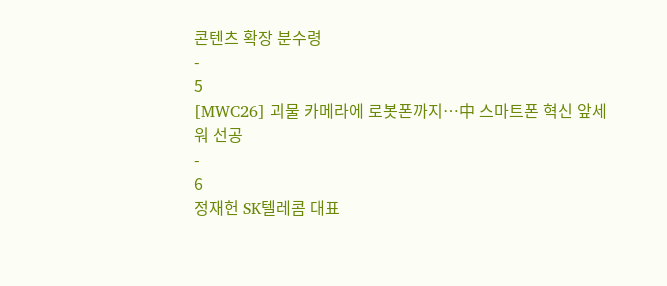콘텐츠 확장 분수령
-
5
[MWC26] 괴물 카메라에 로봇폰까지…中 스마트폰 혁신 앞세워 선공
-
6
정재헌 SK텔레콤 대표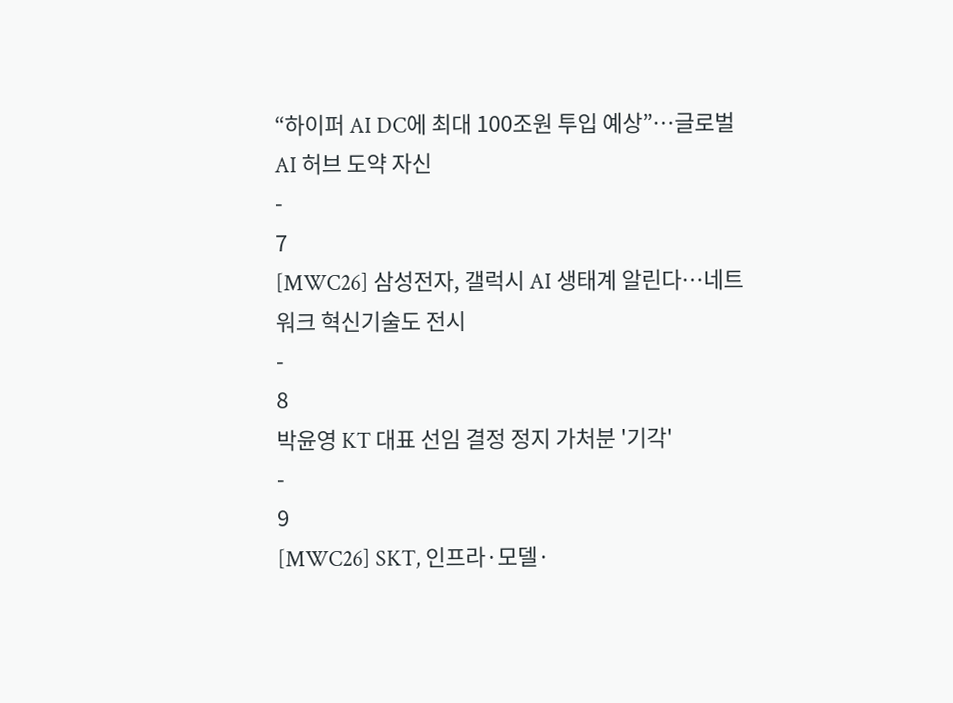“하이퍼 AI DC에 최대 100조원 투입 예상”…글로벌 AI 허브 도약 자신
-
7
[MWC26] 삼성전자, 갤럭시 AI 생태계 알린다…네트워크 혁신기술도 전시
-
8
박윤영 KT 대표 선임 결정 정지 가처분 '기각'
-
9
[MWC26] SKT, 인프라·모델·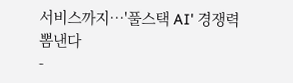서비스까지…'풀스택 AI' 경쟁력 뽐낸다
-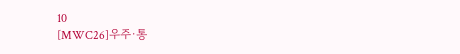10
[MWC26]우주·통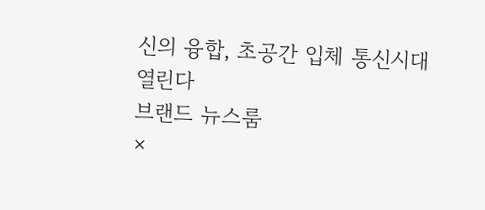신의 융합, 초공간 입체 통신시대 열린다
브랜드 뉴스룸
×